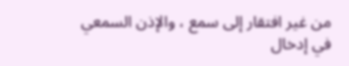من غير افتقار إلى سمع ، والإذن السمعي في إدخال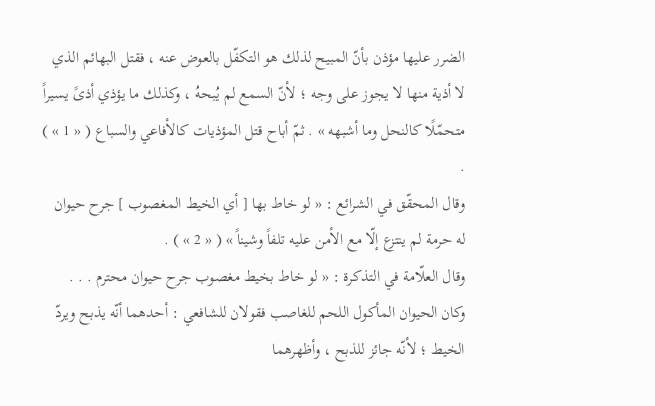الضرر عليها مؤذن بأنّ المبيح لذلك هو التكفّل بالعوض عنه ، فقتل البهائم الذي لا أذية منها لا يجوز على وجه ؛ لأنّ السمع لم يُبحهُ ، وكذلك ما يؤذي أذىً يسيراً متحمّلًا كالنحل وما أشبهه » . ثمّ أباح قتل المؤذيات كالأفاعي والسباع ( « 1 » ) .
وقال المحقّق في الشرائع : « لو خاط بها [ أي الخيط المغصوب ] جرح حيوان له حرمة لم ينتزع إلّا مع الأمن عليه تلفاً وشيناً » ( « 2 » ) .
وقال العلّامة في التذكرة : « لو خاط بخيط مغصوب جرح حيوان محترم . . .
وكان الحيوان المأكول اللحم للغاصب فقولان للشافعي : أحدهما أنّه يذبح ويردّ الخيط ؛ لأنّه جائز للذبح ، وأظهرهما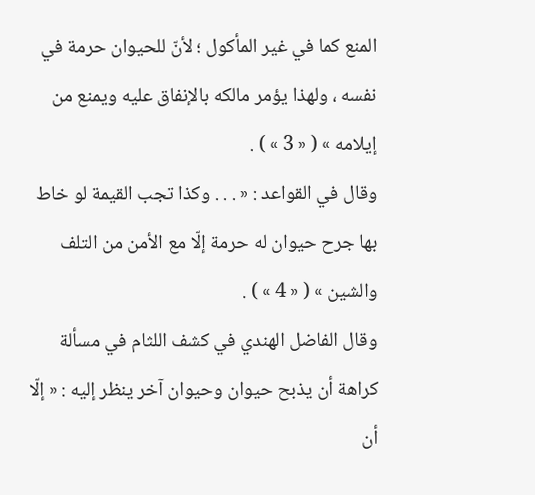المنع كما في غير المأكول ؛ لأنّ للحيوان حرمة في نفسه ، ولهذا يؤمر مالكه بالإنفاق عليه ويمنع من إيلامه » ( « 3 » ) .
وقال في القواعد : « . . . وكذا تجب القيمة لو خاط بها جرح حيوان له حرمة إلّا مع الأمن من التلف والشين » ( « 4 » ) .
وقال الفاضل الهندي في كشف اللثام في مسألة كراهة أن يذبح حيوان وحيوان آخر ينظر إليه : « إلّا أن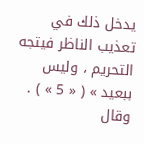يدخل ذلك في تعذيب الناظر فيتجه التحريم ، وليس ببعيد » ( « 5 » ) .
وقال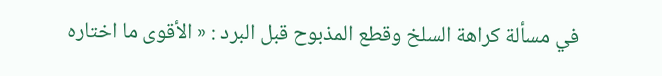في مسألة كراهة السلخ وقطع المذبوح قبل البرد : « الأقوى ما اختاره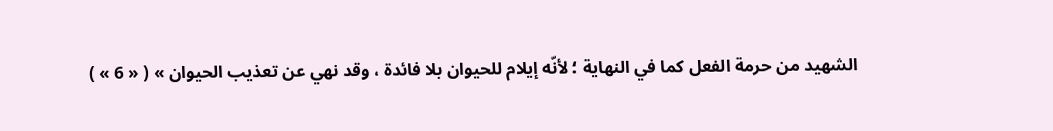الشهيد من حرمة الفعل كما في النهاية ؛ لأنّه إيلام للحيوان بلا فائدة ، وقد نهي عن تعذيب الحيوان » ( « 6 » )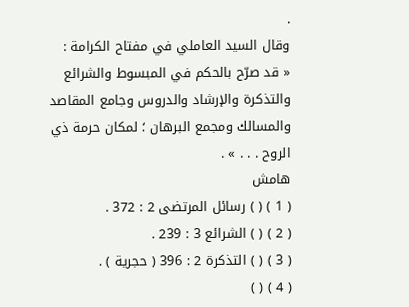.
وقال السيد العاملي في مفتاح الكرامة :
« قد صرّح بالحكم في المبسوط والشرائع والتذكرة والإرشاد والدروس وجامع المقاصد والمسالك ومجمع البرهان ؛ لمكان حرمة ذي الروح . . . » .
هامش
( 1 ) ( ) رسائل المرتضى 2 : 372 .
( 2 ) ( ) الشرائع 3 : 239 .
( 3 ) ( ) التذكرة 2 : 396 ( حجرية ) .
( 4 ) ( )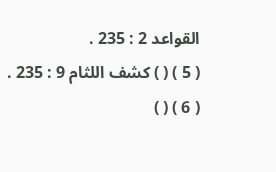القواعد 2 : 235 .
( 5 ) ( ) كشف اللثام 9 : 235 .
( 6 ) ( )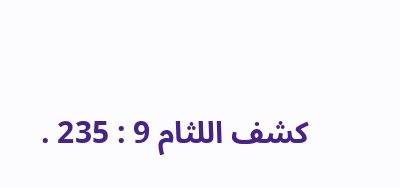كشف اللثام 9 : 235 .